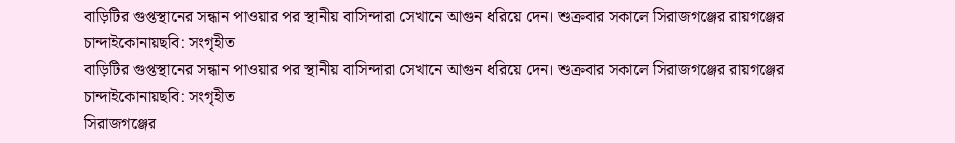বাড়িটির গুপ্তস্থানের সন্ধান পাওয়ার পর স্থানীয় বাসিন্দারা সেখানে আগুন ধরিয়ে দেন। শুক্রবার সকালে সিরাজগঞ্জের রায়গঞ্জের চান্দাইকোনায়ছবি: সংগৃহীত
বাড়িটির গুপ্তস্থানের সন্ধান পাওয়ার পর স্থানীয় বাসিন্দারা সেখানে আগুন ধরিয়ে দেন। শুক্রবার সকালে সিরাজগঞ্জের রায়গঞ্জের চান্দাইকোনায়ছবি: সংগৃহীত
সিরাজগঞ্জের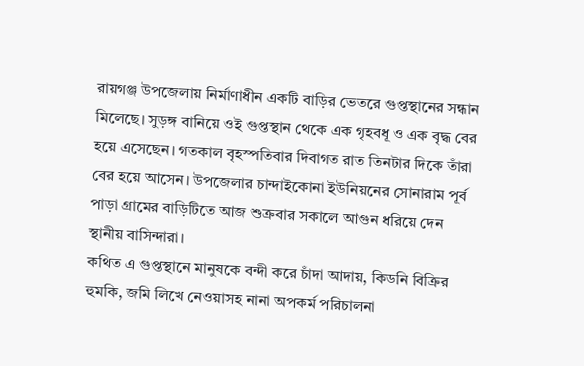রায়গঞ্জ উপজেলায় নির্মাণাধীন একটি বাড়ির ভেতরে গুপ্তস্থানের সন্ধান মিলেছে। সুড়ঙ্গ বানিয়ে ওই গুপ্তস্থান থেকে এক গৃহবধূ ও এক বৃদ্ধ বের হয়ে এসেছেন। গতকাল বৃহস্পতিবার দিবাগত রাত তিনটার দিকে তাঁরা বের হয়ে আসেন। উপজেলার চান্দাইকোনা ইউনিয়নের সোনারাম পূর্ব পাড়া গ্রামের বাড়িটিতে আজ শুক্রবার সকালে আগুন ধরিয়ে দেন স্থানীয় বাসিন্দারা।
কথিত এ গুপ্তস্থানে মানুষকে বন্দী করে চাঁদা আদায়, কিডনি বিক্রির হুমকি, জমি লিখে নেওয়াসহ নানা অপকর্ম পরিচালনা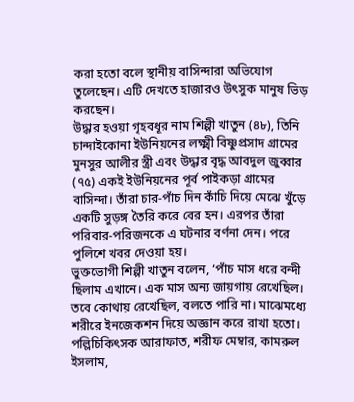করা হতো বলে স্থানীয় বাসিন্দারা অভিযোগ তুলেছেন। এটি দেখতে হাজারও উৎসুক মানুষ ভিড় করছেন।
উদ্ধার হওয়া গৃহবধূর নাম শিল্পী খাতুন (৪৮), তিনি চান্দাইকোনা ইউনিয়নের লক্ষ্মী বিষ্ণুপ্রসাদ গ্রামের মুনসুর আলীর স্ত্রী এবং উদ্ধার বৃদ্ধ আবদুল জুব্বার (৭৫) একই ইউনিয়নের পূর্ব পাইকড়া গ্রামের বাসিন্দা। তাঁরা চার-পাঁচ দিন কাঁচি দিয়ে মেঝে খুঁড়ে একটি সুড়ঙ্গ তৈরি করে বের হন। এরপর তাঁরা পরিবার-পরিজনকে এ ঘটনার বর্ণনা দেন। পরে পুলিশে খবর দেওয়া হয়।
ভুক্তভোগী শিল্পী খাতুন বলেন, ‘পাঁচ মাস ধরে বন্দী ছিলাম এখানে। এক মাস অন্য জায়গায় রেখেছিল। তবে কোথায় রেখেছিল, বলতে পারি না। মাঝেমধ্যে শরীরে ইনজেকশন দিয়ে অজ্ঞান করে রাখা হতো। পল্লিচিকিৎসক আরাফাত, শরীফ মেম্বার, কামরুল ইসলাম,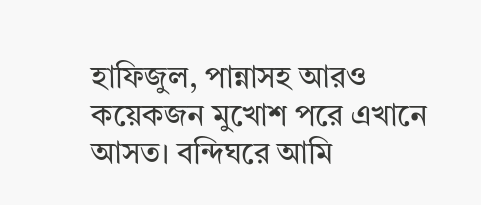হাফিজুল, পান্নাসহ আরও কয়েকজন মুখোশ পরে এখানে আসত। বন্দিঘরে আমি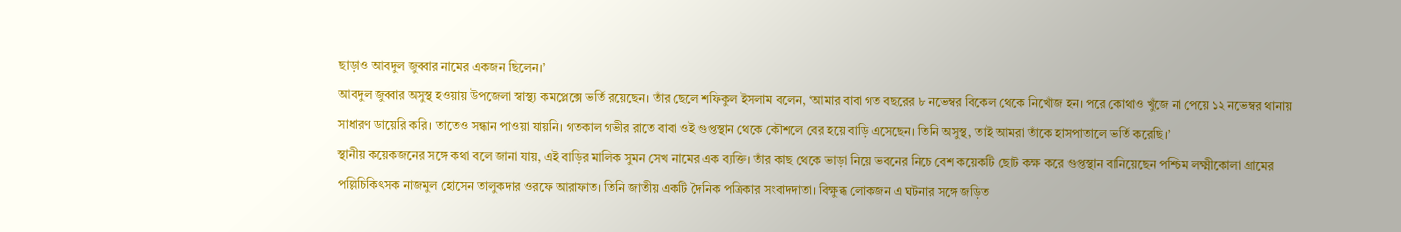ছাড়াও আবদুল জুব্বার নামের একজন ছিলেন।’
আবদুল জুব্বার অসুস্থ হওয়ায় উপজেলা স্বাস্থ্য কমপ্লেক্সে ভর্তি রয়েছেন। তাঁর ছেলে শফিকুল ইসলাম বলেন, ‘আমার বাবা গত বছরের ৮ নভেম্বর বিকেল থেকে নিখোঁজ হন। পরে কোথাও খুঁজে না পেয়ে ১২ নভেম্বর থানায় সাধারণ ডায়েরি করি। তাতেও সন্ধান পাওয়া যায়নি। গতকাল গভীর রাতে বাবা ওই গুপ্তস্থান থেকে কৌশলে বের হয়ে বাড়ি এসেছেন। তিনি অসুস্থ, তাই আমরা তাঁকে হাসপাতালে ভর্তি করেছি।’
স্থানীয় কয়েকজনের সঙ্গে কথা বলে জানা যায়, এই বাড়ির মালিক সুমন সেখ নামের এক ব্যক্তি। তাঁর কাছ থেকে ভাড়া নিয়ে ভবনের নিচে বেশ কয়েকটি ছোট কক্ষ করে গুপ্তস্থান বানিয়েছেন পশ্চিম লক্ষ্মীকোলা গ্রামের পল্লিচিকিৎসক নাজমুল হোসেন তালুকদার ওরফে আরাফাত। তিনি জাতীয় একটি দৈনিক পত্রিকার সংবাদদাতা। বিক্ষুব্ধ লোকজন এ ঘটনার সঙ্গে জড়িত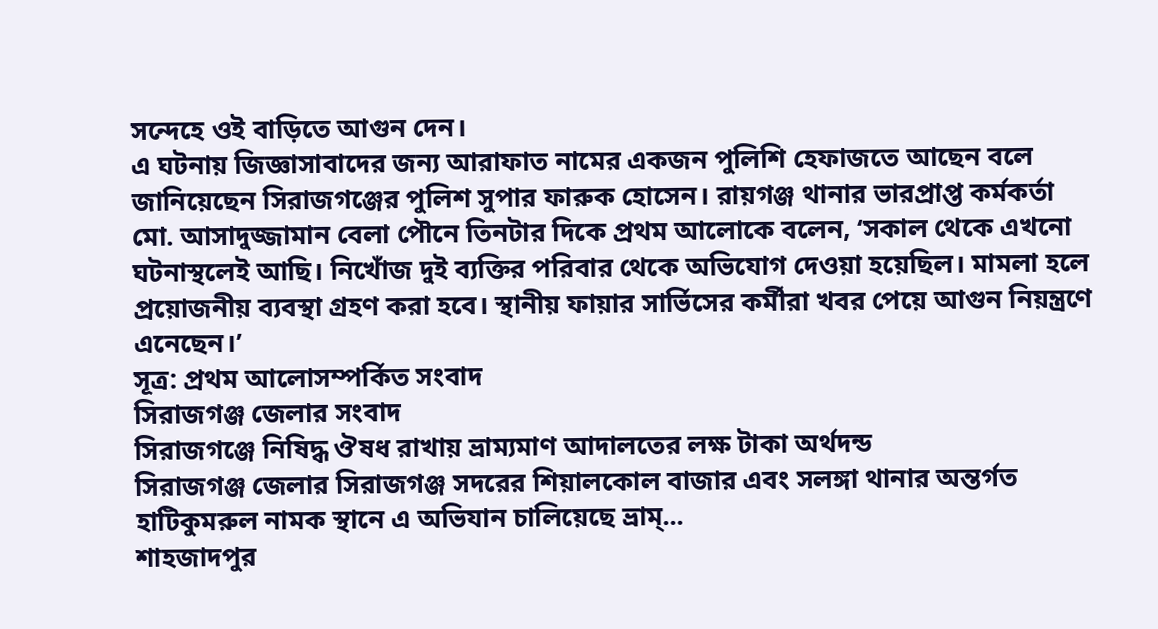সন্দেহে ওই বাড়িতে আগুন দেন।
এ ঘটনায় জিজ্ঞাসাবাদের জন্য আরাফাত নামের একজন পুলিশি হেফাজতে আছেন বলে জানিয়েছেন সিরাজগঞ্জের পুলিশ সুপার ফারুক হোসেন। রায়গঞ্জ থানার ভারপ্রাপ্ত কর্মকর্তা মো. আসাদুজ্জামান বেলা পৌনে তিনটার দিকে প্রথম আলোকে বলেন, ‘সকাল থেকে এখনো ঘটনাস্থলেই আছি। নিখোঁজ দুই ব্যক্তির পরিবার থেকে অভিযোগ দেওয়া হয়েছিল। মামলা হলে প্রয়োজনীয় ব্যবস্থা গ্রহণ করা হবে। স্থানীয় ফায়ার সার্ভিসের কর্মীরা খবর পেয়ে আগুন নিয়ন্ত্রণে এনেছেন।’
সূত্র: প্রথম আলোসম্পর্কিত সংবাদ
সিরাজগঞ্জ জেলার সংবাদ
সিরাজগঞ্জে নিষিদ্ধ ঔষধ রাখায় ভ্রাম্যমাণ আদালতের লক্ষ টাকা অর্থদন্ড
সিরাজগঞ্জ জেলার সিরাজগঞ্জ সদরের শিয়ালকোল বাজার এবং সলঙ্গা থানার অন্তর্গত হাটিকুমরুল নামক স্থানে এ অভিযান চালিয়েছে ভ্রাম্...
শাহজাদপুর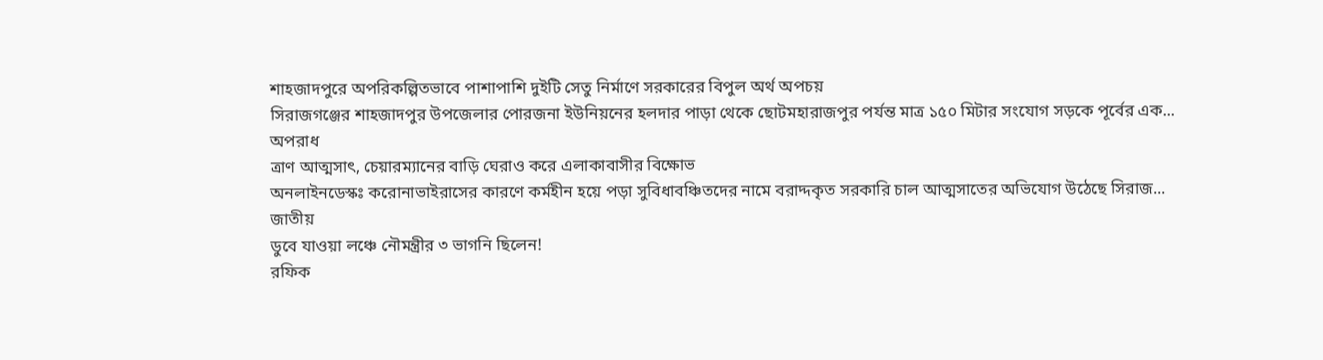শাহজাদপুরে অপরিকল্পিতভাবে পাশাপাশি দুইটি সেতু নির্মাণে সরকারের বিপুল অর্থ অপচয়
সিরাজগঞ্জের শাহজাদপুর উপজেলার পোরজনা ইউনিয়নের হলদার পাড়া থেকে ছোটমহারাজপুর পর্যন্ত মাত্র ১৫০ মিটার সংযোগ সড়কে পূর্বের এক...
অপরাধ
ত্রাণ আত্মসাৎ, চেয়ারম্যানের বাড়ি ঘেরাও করে এলাকাবাসীর বিক্ষোভ
অনলাইনডেস্কঃ করোনাভাইরাসের কারণে কর্মহীন হয়ে পড়া সুবিধাবঞ্চিতদের নামে বরাদ্দকৃত সরকারি চাল আত্মসাতের অভিযোগ উঠেছে সিরাজ...
জাতীয়
ডুবে যাওয়া লঞ্চে নৌমন্ত্রীর ৩ ভাগনি ছিলেন!
রফিক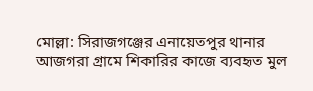মোল্লা: সিরাজগঞ্জের এনায়েতপুর থানার আজগরা গ্রামে শিকারির কাজে ব্যবহৃত মুল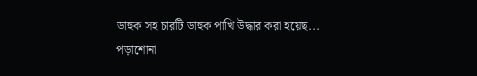ডাহুক সহ চারটি ডাহুক পাখি উদ্ধার করা হয়েছ...
পড়াশোনা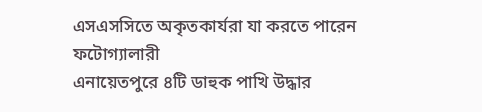এসএসসিতে অকৃতকার্যরা যা করতে পারেন
ফটোগ্যালারী
এনায়েতপুরে ৪টি ডাহুক পাখি উদ্ধার